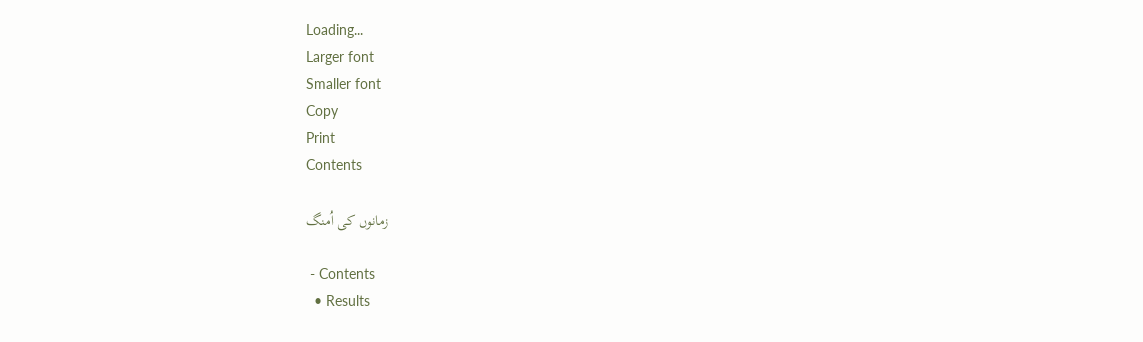Loading...
Larger font
Smaller font
Copy
Print
Contents

زمانوں کی اُمنگ

 - Contents
  • Results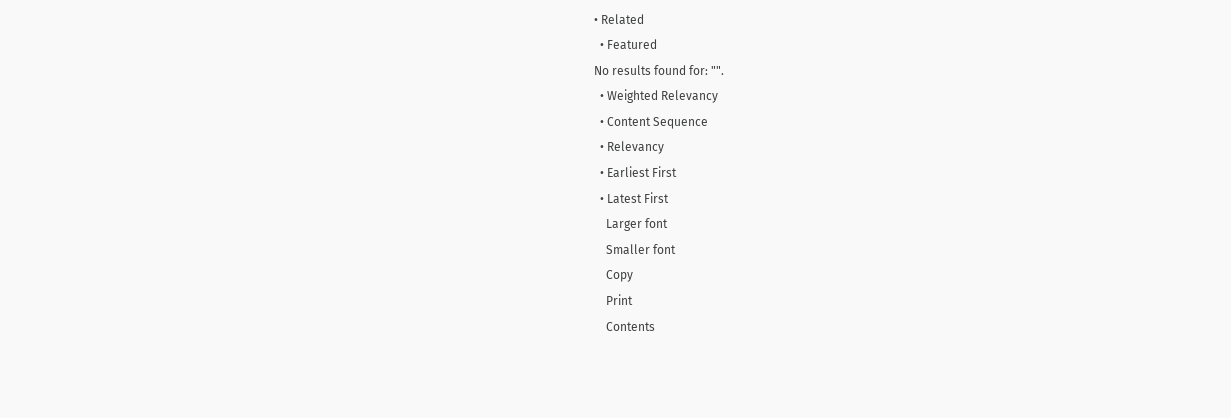• Related
  • Featured
No results found for: "".
  • Weighted Relevancy
  • Content Sequence
  • Relevancy
  • Earliest First
  • Latest First
    Larger font
    Smaller font
    Copy
    Print
    Contents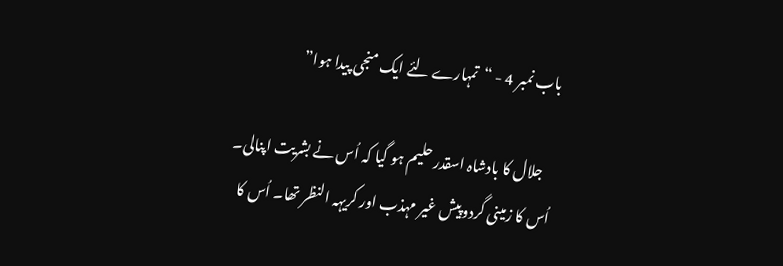باب نمبر 4 - “تمہارے لئے ایک منجی پیدا ہوا”

    جلال کا بادشاہ اسقدر حلیم ہو گیا کہ اُس نے بشریت اپنالی۔ اُس کا زمینی گردوپیش غیر مہذب اور کریہہ النظر تھا۔ اُس کا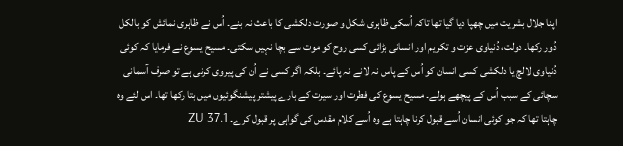اپنا جلال بشریت میں چھپا دیا گیا تھا تاکہ اُسکی ظاہری شکل و صورت دلکشی کا باعث نہ بنے۔ اُس نے ظاہری نمائش کو بالکل دُور رکھا۔ دولت، دُنیاوی عزت و تکریم اور انسانی بڑائی کسی روح کو موت سے بچا نہیں سکتی۔ مسیح یسوع نے فرمایا کہ کوئی دُنیاوی لالچ یا دلکشی کسی انسان کو اُس کے پاس نہ لانے نہ پائے۔ بلکہ اگر کسی نے اُن کی پیروی کرنی ہے تو صرف آسمانی سچائی کے سبب اُس کے پیچھے ہولے۔ مسیح یسوع کی فطرت اور سیرت کے بارے پیشتر پیشنگوئیوں میں بتا رکھا تھا۔ اس لئے وہ چاہتا تھا کہ جو کوئی انسان اُسے قبول کرنا چاہتا ہے وہ اُسے کلام مقدس کی گواہی پر قبول کرے۔ ZU 37.1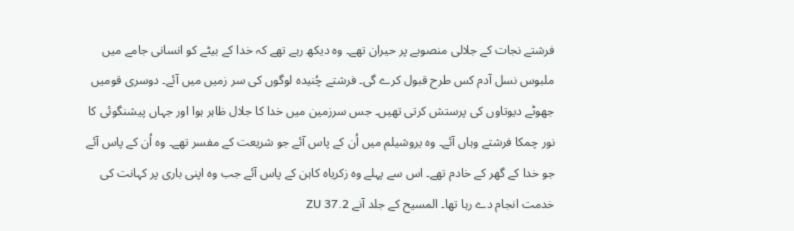فرشتے نجات کے جلالی منصوبے پر حیران تھے۔ وہ دیکھ رہے تھے کہ خدا کے بیٹے کو انسانی جامے میں ملبوس نسل آدم کس طرح قبول کرے گی۔ فرشتے چُنیدہ لوگوں کی سر زمیں میں آئے۔ دوسری قومیں جھوٹے دیوتاوں کی پرستش کرتی تھیں۔ جس سرزمین میں خدا کا جلال ظاہر ہوا اور جہاں پیشنگوئی کا نور چمکا فرشتے وہاں آئے۔ وہ یروشیلم میں اُن کے پاس آئے جو شریعت کے مفسر تھے۔ وہ اُن کے پاس آئے جو خدا کے گھر کے خادم تھے۔ اس سے پہلے وہ زکریاہ کاہن کے پاس آئے جب وہ اپنی باری پر کہانت کی خدمت انجام دے رہا تھا۔ المسیح کے جلد آنے ZU 37.2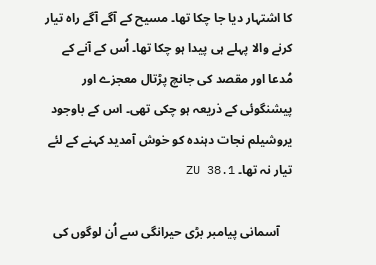کا اشتہار دیا جا چکا تھا۔ مسیح کے آگے آگے راہ تیار کرنے والا پہلے ہی پیدا ہو چکا تھا۔ اُس کے آنے کے مُدعا اور مقصد کی جانچ پڑتال معجزے اور پیشنگوئی کے ذریعہ ہو چکی تھی۔ اس کے باوجود یروشیلم نجات دہندہ کو خوش آمدید کہنے کے لئے تیار نہ تھا۔ ZU 38.1

    آسمانی پیامبر بڑی حیرانگی سے اُن لوگوں کی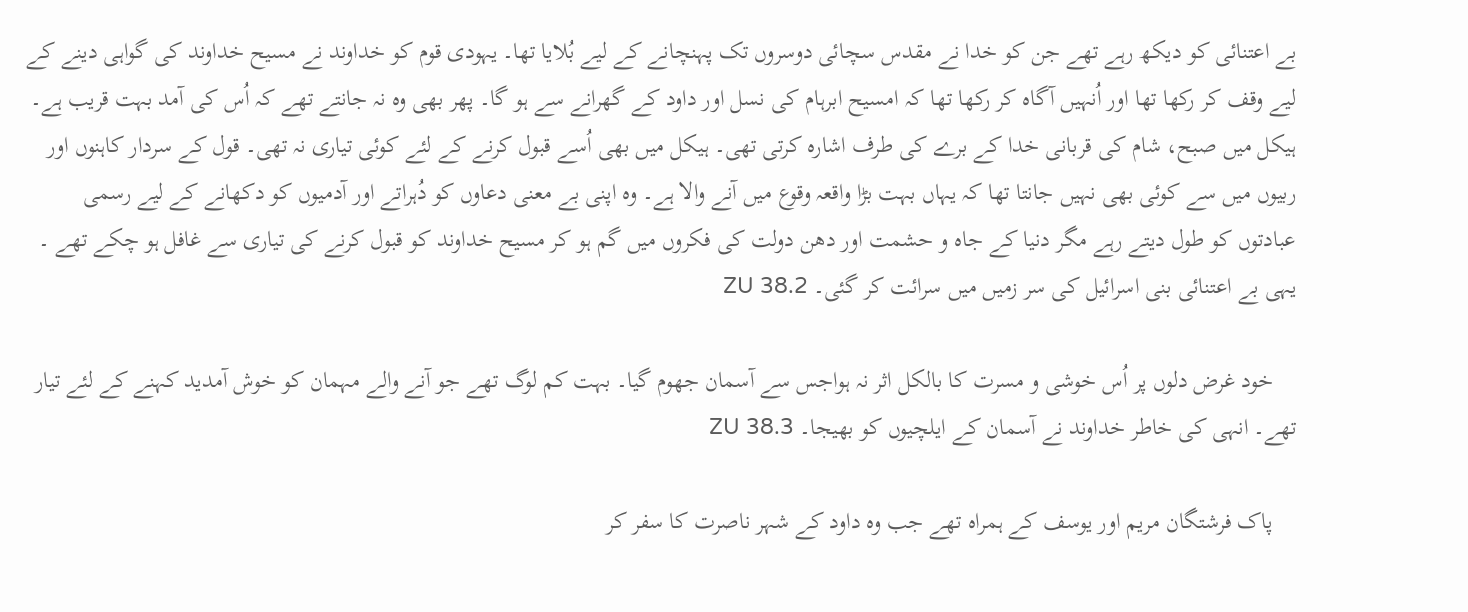بے اعتنائی کو دیکھ رہے تھے جن کو خدا نے مقدس سچائی دوسروں تک پہنچانے کے لیے بُلایا تھا۔ یہودی قوم کو خداوند نے مسیح خداوند کی گواہی دینے کے لیے وقف کر رکھا تھا اور اُنہیں آگاہ کر رکھا تھا کہ امسیح ابرہام کی نسل اور داود کے گھرانے سے ہو گا۔ پھر بھی وہ نہ جانتے تھے کہ اُس کی آمد بہت قریب ہے۔ ہیکل میں صبح، شام کی قربانی خدا کے برے کی طرف اشارہ کرتی تھی۔ ہیکل میں بھی اُسے قبول کرنے کے لئے کوئی تیاری نہ تھی۔ قول کے سردار کاہنوں اور ربیوں میں سے کوئی بھی نہیں جانتا تھا کہ یہاں بہت بڑا واقعہ وقوع میں آنے والا ہے۔ وہ اپنی بے معنی دعاوں کو دُہراتے اور آدمیوں کو دکھانے کے لیے رسمی عبادتوں کو طول دیتے رہے مگر دنیا کے جاہ و حشمت اور دھن دولت کی فکروں میں گم ہو کر مسیح خداوند کو قبول کرنے کی تیاری سے غافل ہو چکے تھے ۔ یہی بے اعتنائی بنی اسرائیل کی سر زمیں میں سرائت کر گئی۔ ZU 38.2

    خود غرض دلوں پر اُس خوشی و مسرت کا بالکل اثر نہ ہواجس سے آسمان جھوم گیا۔ بہت کم لوگ تھے جو آنے والے مہمان کو خوش آمدید کہنے کے لئے تیار تھے۔ انہی کی خاطر خداوند نے آسمان کے ایلچیوں کو بھیجا۔ ZU 38.3

    پاک فرشتگان مریم اور یوسف کے ہمراہ تھے جب وہ داود کے شہر ناصرت کا سفر کر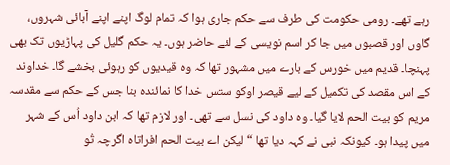رہے تھے۔ رومی حکومت کی طرف سے حکم جاری ہوا کہ تمام لوگ اپنے اپنے آبائی شہروں، گاوں اور قصبوں میں جا کر اسم نویسی کے لئے حاضر ہوں۔ یہ حکم گلیل کی پہاڑیوں تک بھی پہنچا۔ قدیم میں خورس کے بارے میں مشہور تھا کہ وہ قیدیوں کو رہوئی بخشے گا۔ خداوند کے اس مقصد کی تکمیل کے لیے قیصر اوکو ستس خدا کا نمائندہ بنا جس کے حکم سے مقدسہ مریم کو بیت الحم لایا گیا۔ وہ داود کی نسل سے تھی۔ اور لازم تھا کہ ابن داود اُس کے شہر میں پیدا ہو۔ کیونکہ نبی نے کہہ دیا تھا “لیکن اے بیت الحم افراتاہ اگرچہ تُو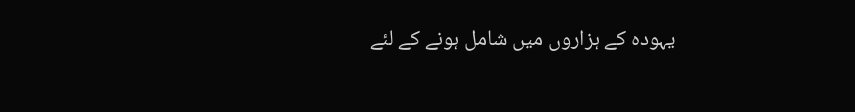یہودہ کے ہزاروں میں شامل ہونے کے لئے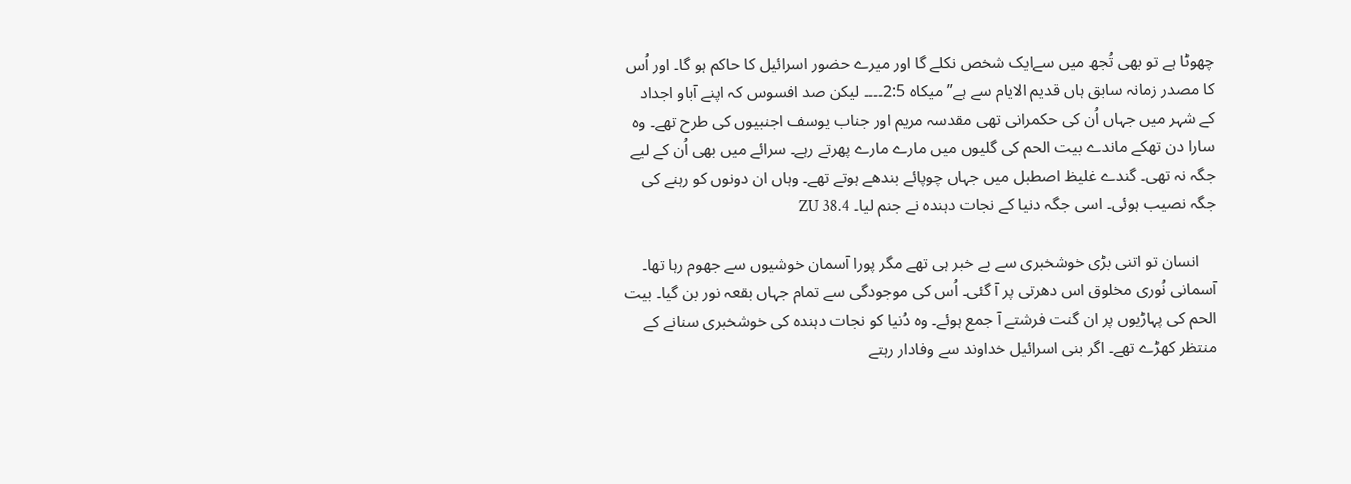چھوٹا ہے تو بھی تُجھ میں سےایک شخص نکلے گا اور میرے حضور اسرائیل کا حاکم ہو گا۔ اور اُس کا مصدر زمانہ سابق ہاں قدیم الایام سے ہے” میکاہ 2:5۔۔۔۔ لیکن صد افسوس کہ اپنے آباو اجداد کے شہر میں جہاں اُن کی حکمرانی تھی مقدسہ مریم اور جناب یوسف اجنبیوں کی طرح تھے۔ وہ سارا دن تھکے ماندے بیت الحم کی گلیوں میں مارے مارے پھرتے رہے۔ سرائے میں بھی اُن کے لیے جگہ نہ تھی۔ گندے غلیظ اصطبل میں جہاں چوپائے بندھے ہوتے تھے۔ وہاں ان دونوں کو رہنے کی جگہ نصیب ہوئی۔ اسی جگہ دنیا کے نجات دہندہ نے جنم لیا۔ ZU 38.4

    انسان تو اتنی بڑی خوشخبری سے بے خبر ہی تھے مگر پورا آسمان خوشیوں سے جھوم رہا تھا۔ آسمانی نُوری مخلوق اس دھرتی پر آ گئی۔ اُس کی موجودگی سے تمام جہاں بقعہ نور بن گیا۔ بیت الحم کی پہاڑیوں پر ان گنت فرشتے آ جمع ہوئے۔ وہ دُنیا کو نجات دہندہ کی خوشخبری سنانے کے منتظر کھڑے تھے۔ اگر بنی اسرائیل خداوند سے وفادار رہتے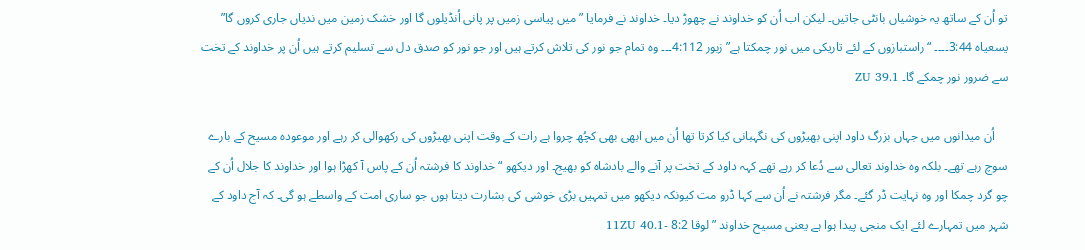تو اُن کے ساتھ یہ خوشیاں بانٹی جاتیں۔ لیکن اب اُن کو خداوند نے چھوڑ دیا۔ خداوند نے فرمایا ” میں پیاسی زمیں پر پانی اُنڈیلوں گا اور خشک زمین میں ندیاں جاری کروں گا” یسعیاہ 3:44۔۔۔۔ “راستبازوں کے لئے تاریکی میں نور چمکتا ہے” زبور 4:112۔۔۔ وہ تمام جو نور کی تلاش کرتے ہیں اور جو نور کو صدق دل سے تسلیم کرتے ہیں اُن پر خداوند کے تخت سے ضرور نور چمکے گا۔ ZU 39.1

    اُن میدانوں میں جہاں بزرگ داود اپنی بھیڑوں کی نگہبانی کیا کرتا تھا اُن میں ابھی بھی کچُھ چروا ہے رات کے وقت اپنی بھیڑوں کی رکھوالی کر رہے اور موعودہ مسیح کے بارے سوچ رہے تھے۔ بلکہ وہ خداوند تعالی سے دُعا کر رہے تھے کہہ داود کے تخت پر آنے والے بادشاہ کو بھیج۔ اور دیکھو “خداوند کا فرشتہ اُن کے پاس آ کھڑا ہوا اور خداوند کا جلال اُن کے چو گرد چمکا اور وہ نہایت ڈر گئے۔ مگر فرشتہ نے اُن سے کہا ڈرو مت کیونکہ دیکھو میں تمہیں بڑی خوشی کی بشارت دیتا ہوں جو ساری امت کے واسطے ہو گی۔ کہ آج داود کے شہر میں تمہارے لئے ایک منجی پیدا ہوا ہے یعنی مسیح خداوند ” لوقا 8:2 -11ZU 40.1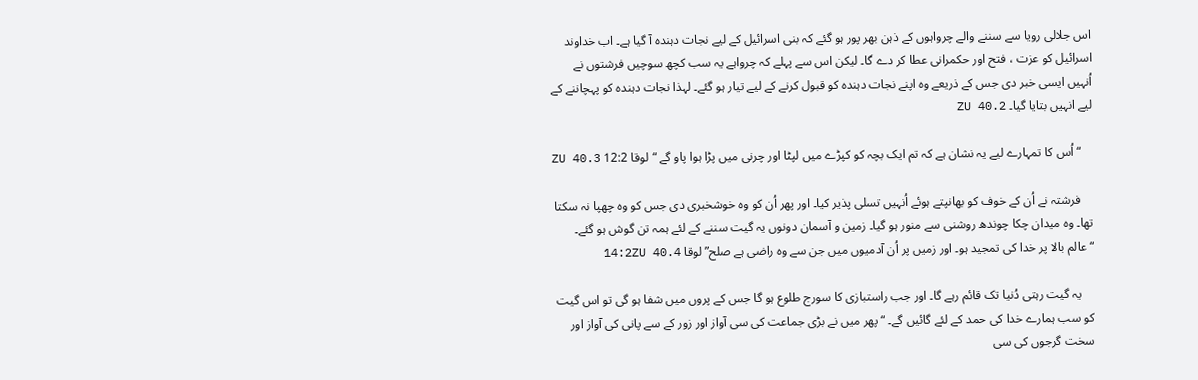اس جلالی رویا سے سننے والے چرواہوں کے ذہن بھر پور ہو گئے کہ بنی اسرائیل کے لیے نجات دہندہ آ گیا ہے۔ اب خداوند اسرائیل کو عزت ، فتح اور حکمرانی عطا کر دے گا۔ لیکن اس سے پہلے کہ چرواہے یہ سب کچھ سوچیں فرشتوں نے اُنہیں ایسی خبر دی جس کے ذریعے وہ اپنے نجات دہندہ کو قبول کرنے کے لیے تیار ہو گئے۔ لہذا نجات دہندہ کو پہچاننے کے لیے انہیں بتایا گیا۔ ZU 40.2

    “اُس کا تمہارے لیے یہ نشان ہے کہ تم ایک بچہ کو کپڑے میں لپٹا اور چرنی میں پڑا ہوا پاو گے “لوقا 12:2 ZU 40.3

    فرشتہ نے اُن کے خوف کو بھانپتے ہوئے اُنہیں تسلی پذیر کیا۔ اور پھر اُن کو وہ خوشخبری دی جس کو وہ چھپا نہ سکتا تھا۔ وہ میدان چکا چوندھ روشنی سے منور ہو گیا۔ زمین و آسمان دونوں یہ گیت سننے کے لئے ہمہ تن گوش ہو گئے۔ “عالم بالا پر خدا کی تمجید ہو۔ اور زمیں پر اُن آدمیوں میں جن سے وہ راضی ہے صلح” لوقا 14:2ZU 40.4

    یہ گیت رہتی دُنیا تک قائم رہے گا۔ اور جب راستبازی کا سورج طلوع ہو گا جس کے پروں میں شفا ہو گی تو اس گیت کو سب ہمارے خدا کی حمد کے لئے گائیں گے۔ “پھر میں نے بڑی جماعت کی سی آواز اور زور کے سے پانی کی آواز اور سخت گرجوں کی سی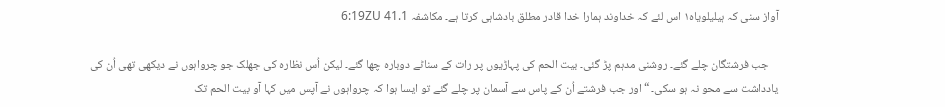آواز سنی کہ ہیلیلویاہ۱ اس لئے کہ خداوند ہمارا خدا قادر مطلق بادشاہی کرتا ہے۔ مکاشفہ 6:19ZU 41.1

    جب فرشتگان چلے گئے۔ روشنی مدہم پڑ گئی۔ بیت الحم کی پہاڑیوں پر رات کے سناٹے دوبارہ چھا گئے۔ لیکن اُس نظارہ کی جھلک جو چرواہوں نے دیکھی تھی اُن کی یادداشت سے محو نہ ہو سکی۔ “اور جب فرشتے اُن کے پاس سے آسمان پر چلے گئے تو ایسا ہوا کہ چرواہوں نے آپس میں کہا آو بیت الحم تک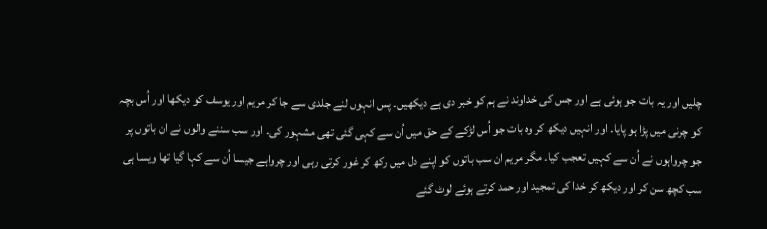چلیں اور یہ بات جو ہوئی ہے اور جس کی خداوند نے ہم کو خبر دی ہے دیکھیں۔ پس انہوں لنے جلدی سے جا کر مریم اور یوسف کو دیکھا اور اُس بچہ کو چرنی میں پڑا ہو پایا۔ اور انہیں دیکھ کر وہ بات جو اُس لڑکے کے حق میں اُن سے کہی گئی تھی مشہور کی۔ اور سب سننے والوں نے ان باتوں پر جو چرواہوں نے اُن سے کہیں تعجب کیا۔ مگر مریم ان سب باتوں کو اپنے دل میں رکھ کر غور کرتی رہی اور چرواہے جیسا اُن سے کہا گیا تھا ویسا ہی سب کچھ سن کر اور دیکھ کر خدا کی تمجید اور حمد کرتے ہوئے لوٹ گئے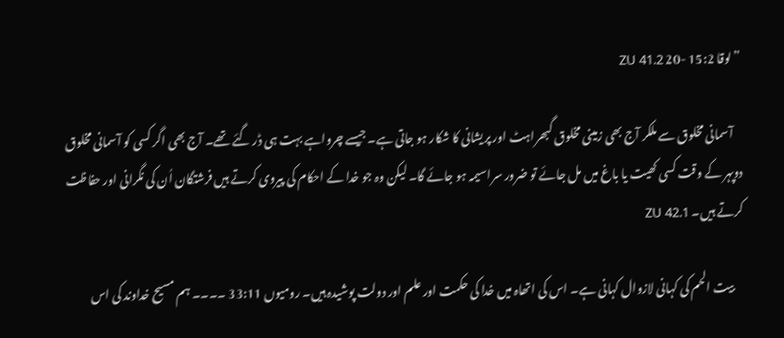” لوقا 15:2 -20 ZU 41.2

    آسمانی مخلوق سے ملکر آج بھی زمینی مخلوق گبھراہٹ اور پریشانی کا شکار ہو جاتی ہے۔ جیسے چرواہے بہت ہی ڈر گئے تھے۔ آج بھی اگر کسی کو آسمانی مخلوق دوپہر کے وقت کسی کھیت یا باغ میں مل جائے تو ضرور سراسیمہ ہو جائے گا۔ لیکن وہ جو خدا کے احکام کی پیروی کرتے ہیں فرشتگان اُن کی نگرانی اور حفاظت کرتے ہیں۔ ZU 42.1

    بیت الحم کی کہانی لازوال کہانی ہے۔ اس کی اتھاہ میں خدا کی حکمت اور علم اور دولت پوشیدہ ہیں۔ رومیوں 33:11 ۔۔۔۔ ہم مسیح خداوند کی اس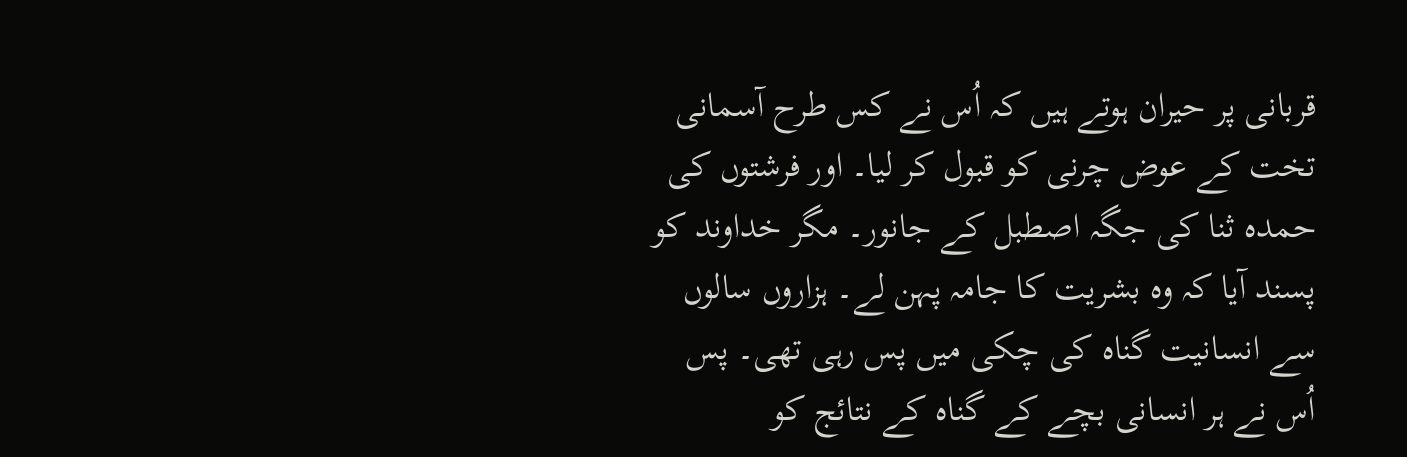قربانی پر حیران ہوتے ہیں کہ اُس نے کس طرح آسمانی تخت کے عوض چرنی کو قبول کر لیا۔ اور فرشتوں کی حمدہ ثنا کی جگہ اصطبل کے جانور۔ مگر خداوند کو پسند آیا کہ وہ بشریت کا جامہ پہن لے۔ ہزاروں سالوں سے انسانیت گناہ کی چکی میں پس رہی تھی۔ پس اُس نے ہر انسانی بچے کے گناہ کے نتائج کو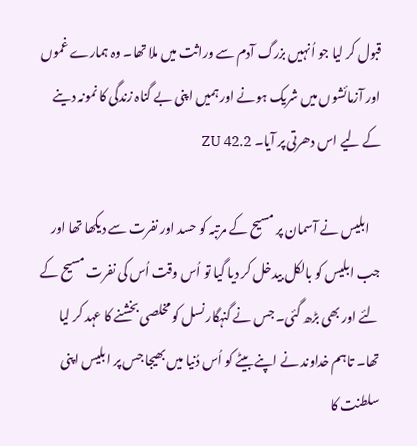قبول کر لیا جو اُنہیں بزرگ آدم سے وراثت میں ملا تھا۔ وہ ہمارے غموں اور آزمائشوں میں شریک ہونے اور ہمیں اپنی بے گناہ زندگی کا نمونہ دینے کے لیے اس دھرتی پر آیا۔ ZU 42.2

    ابلیس نے آسمان پر مسیح کے مرتبہ کو حسد اور نفرت سے دیکھا تھا اور جب ابلیس کو بالکل بیدخل کر دیا گیا تو اُس وقت اُس کی نفرت مسیح کے لئے اور بھی بڑھ گئی۔ جس نے گنہگار نسل کو مخلصی بخشنے کا عہد کر لیا تھا۔ تاہم خداوند نے اپنے بیٹے کو اُس دُنیا میں بھیجا جس پر ابلیس اپنی سلطنت کا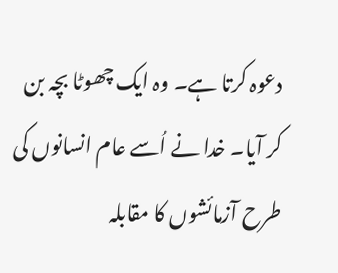دعوہ کرتا ہے۔ وہ ایک چھوٹا بچہ بن کر آیا۔ خدا نے اُسے عام انسانوں کی طرح آزمائشوں کا مقابلہ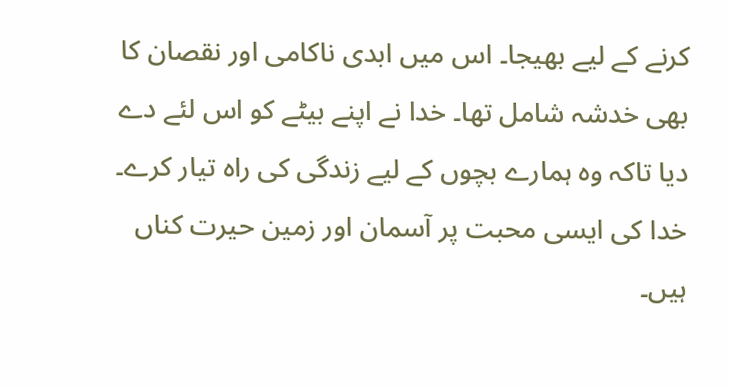کرنے کے لیے بھیجا۔ اس میں ابدی ناکامی اور نقصان کا بھی خدشہ شامل تھا۔ خدا نے اپنے بیٹے کو اس لئے دے دیا تاکہ وہ ہمارے بچوں کے لیے زندگی کی راہ تیار کرے۔ خدا کی ایسی محبت پر آسمان اور زمین حیرت کناں ہیں۔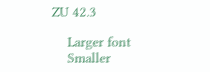ZU 42.3

    Larger font
    Smaller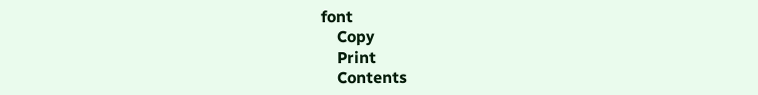font
    Copy
    Print
    Contents